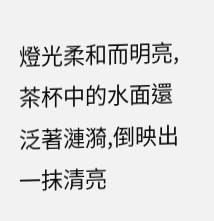燈光柔和而明亮,茶杯中的水面還泛著漣漪,倒映出一抹清亮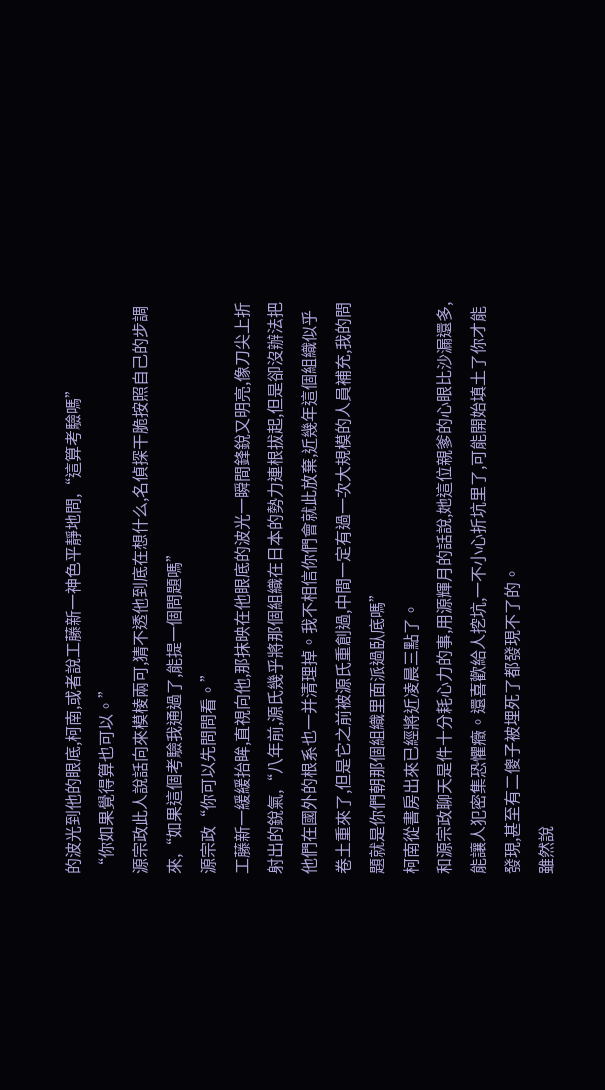的波光到他的眼底,柯南,或者說工藤新一神色平靜地問,“這算考驗嗎”
“你如果覺得算也可以。”
源宗政此人說話向來模棱兩可,猜不透他到底在想什么,名偵探干脆按照自己的步調來,“如果這個考驗我通過了,能提一個問題嗎”
源宗政“你可以先問問看。”
工藤新一緩緩抬眸,直視向他,那抹映在他眼底的波光一瞬間鋒銳又明亮,像刀尖上折射出的銳氣,“八年前,源氏幾乎將那個組織在日本的勢力連根拔起,但是卻沒辦法把他們在國外的根系也一并清理掉。我不相信你們會就此放棄,近幾年這個組織似乎卷土重來了,但是它之前被源氏重創過,中間一定有過一次大規模的人員補充,我的問題就是你們朝那個組織里面派過臥底嗎”
柯南從書房出來已經將近凌晨三點了。
和源宗政聊天是件十分耗心力的事,用源輝月的話說,她這位親爹的心眼比沙漏還多,能讓人犯密集恐懼癥。還喜歡給人挖坑,一不小心折坑里了,可能開始填土了你才能發現,甚至有二傻子被埋死了都發現不了的。
雖然說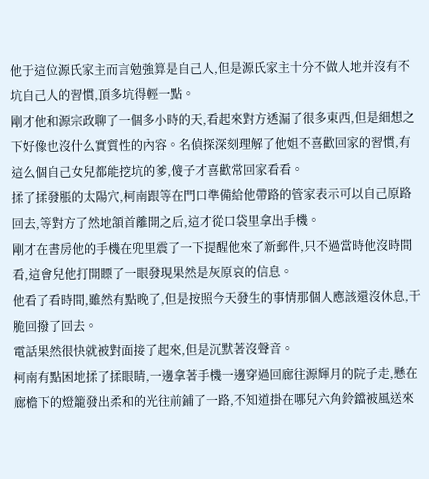他于這位源氏家主而言勉強算是自己人,但是源氏家主十分不做人地并沒有不坑自己人的習慣,頂多坑得輕一點。
剛才他和源宗政聊了一個多小時的天,看起來對方透漏了很多東西,但是細想之下好像也沒什么實質性的內容。名偵探深刻理解了他姐不喜歡回家的習慣,有這么個自己女兒都能挖坑的爹,傻子才喜歡常回家看看。
揉了揉發脹的太陽穴,柯南跟等在門口準備給他帶路的管家表示可以自己原路回去,等對方了然地頷首離開之后,這才從口袋里拿出手機。
剛才在書房他的手機在兜里震了一下提醒他來了新郵件,只不過當時他沒時間看,這會兒他打開瞟了一眼發現果然是灰原哀的信息。
他看了看時間,雖然有點晚了,但是按照今天發生的事情那個人應該還沒休息,干脆回撥了回去。
電話果然很快就被對面接了起來,但是沉默著沒聲音。
柯南有點困地揉了揉眼睛,一邊拿著手機一邊穿過回廊往源輝月的院子走,懸在廊檐下的燈籠發出柔和的光往前鋪了一路,不知道掛在哪兒六角鈴鐺被風送來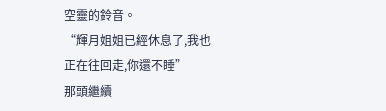空靈的鈴音。
“輝月姐姐已經休息了,我也正在往回走,你還不睡”
那頭繼續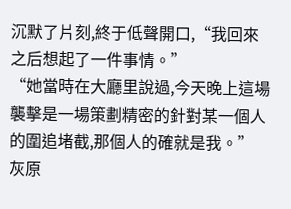沉默了片刻,終于低聲開口,“我回來之后想起了一件事情。”
“她當時在大廳里說過,今天晚上這場襲擊是一場策劃精密的針對某一個人的圍追堵截,那個人的確就是我。”
灰原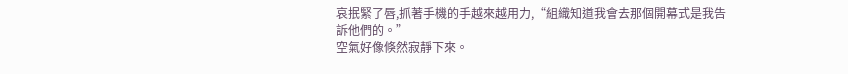哀抿緊了唇,抓著手機的手越來越用力,“組織知道我會去那個開幕式是我告訴他們的。”
空氣好像倏然寂靜下來。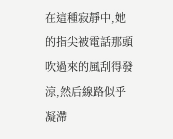在這種寂靜中,她的指尖被電話那頭吹過來的風刮得發涼,然后線路似乎凝滯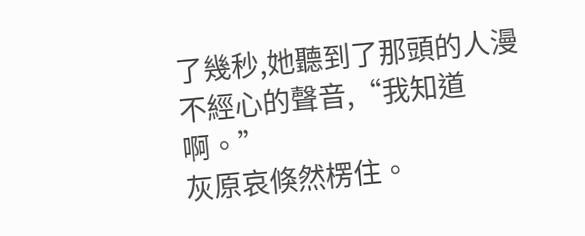了幾秒,她聽到了那頭的人漫不經心的聲音,“我知道啊。”
灰原哀倏然楞住。